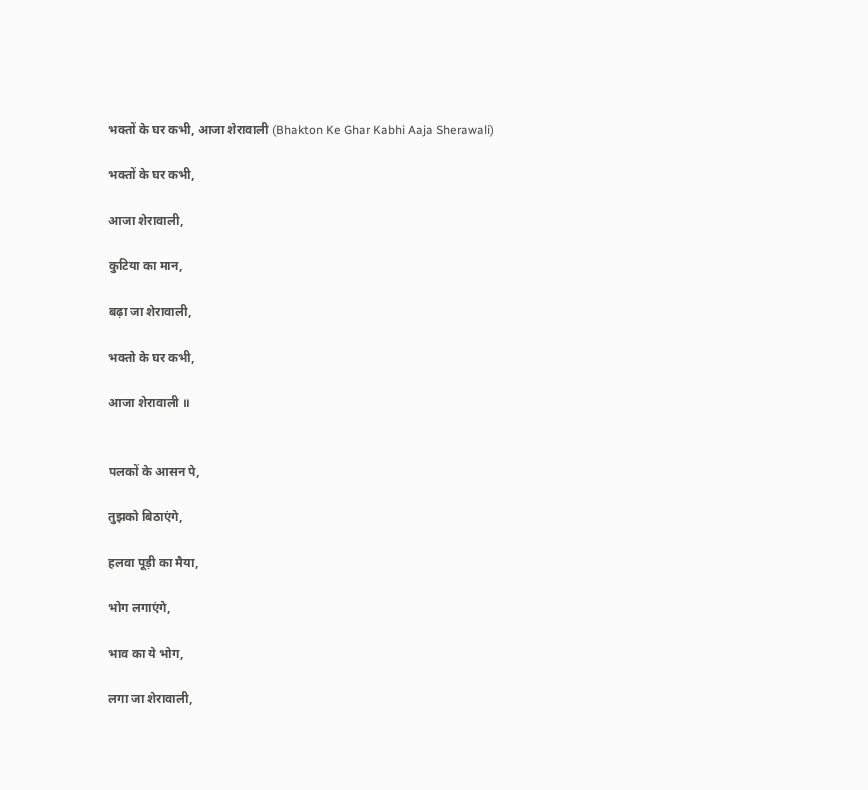भक्तों के घर कभी, आजा शेरावाली (Bhakton Ke Ghar Kabhi Aaja Sherawali)

भक्तों के घर कभी,

आजा शेरावाली,

कुटिया का मान,

बढ़ा जा शेरावाली,

भक्तो के घर कभी,

आजा शेरावाली ॥


पलकों के आसन पे,

तुझको बिठाएंगे,

हलवा पूड़ी का मैया,

भोग लगाएंगे,

भाव का ये भोग,

लगा जा शेरावाली,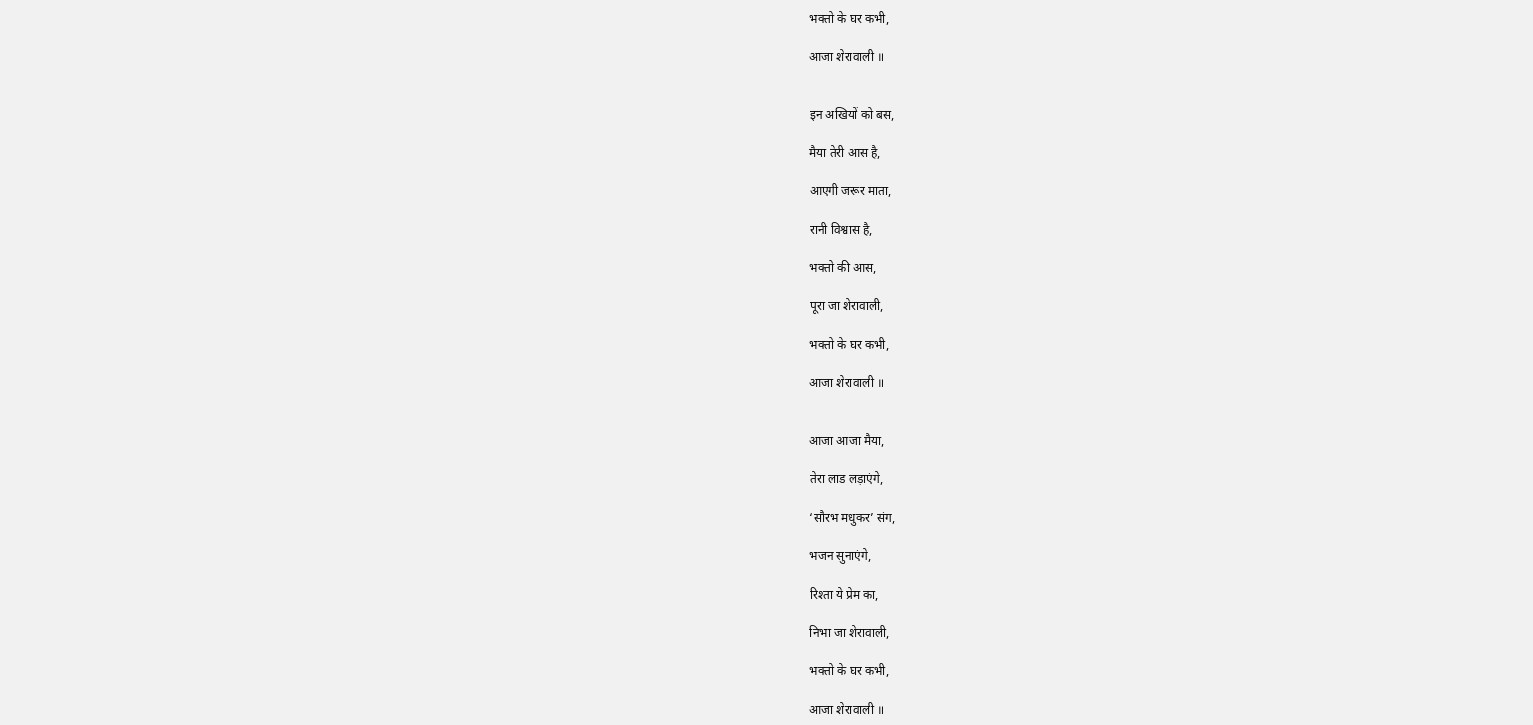भक्तो के घर कभी,

आजा शेरावाली ॥


इन अखियों को बस,

मैया तेरी आस है,

आएगी जरूर माता,

रानी विश्वास है,

भक्तो की आस,

पूरा जा शेरावाली,

भक्तो के घर कभी,

आजा शेरावाली ॥


आजा आजा मैया,

तेरा लाड लड़ाएंगे,

‘सौरभ मधुकर’ संग,

भजन सुनाएंगे,

रिश्ता ये प्रेम का,

निभा जा शेरावाली,

भक्तो के घर कभी,

आजा शेरावाली ॥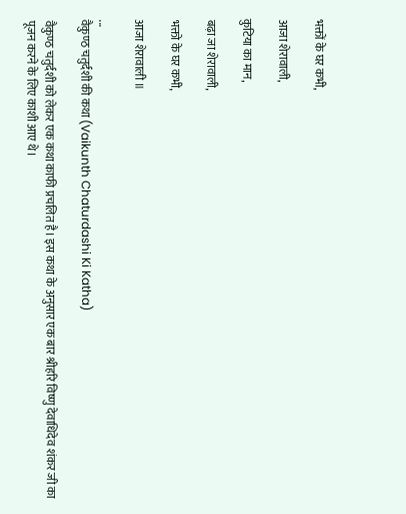भक्तों के घर कभी,

आजा शेरावाली,

कुटिया का मान,

बढ़ा जा शेरावाली,

भक्तो के घर कभी,

आजा शेरावाली ॥

...
वैकुण्ठ चतुर्दशी की कथा (Vaikunth Chaturdashi Ki Katha)

वैकुण्ठ चतुर्दशी को लेकर एक कथा काफी प्रचलित है। इस कथा के अनुसार एक बार श्रीहरि विष्णु देवाधिदेव शंकर जी का पूजन करने के लिए काशी आए थे।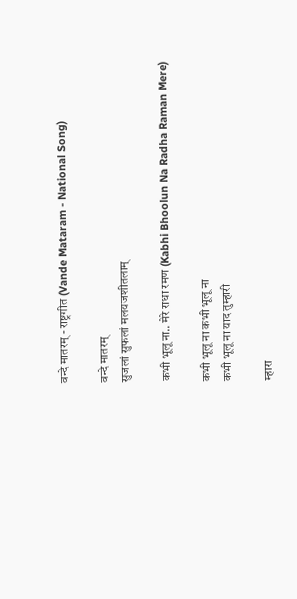वन्दे मातरम् - राष्ट्रगीत (Vande Mataram - National Song)

वन्दे मातरम्
सुजलां सुफलां मलयजशीतलाम्

कभी भूलू ना.. मेरे राधा रमण (Kabhi Bhoolun Na Radha Raman Mere)

कभी भूलू ना कभी भूलू ना
कभी भूलू ना याद तुम्हारी

म्हारा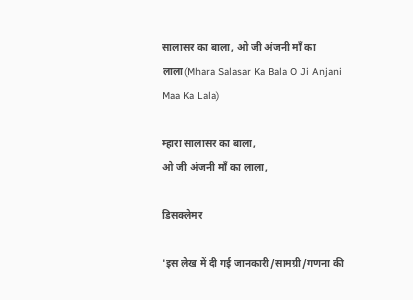सालासर का बाला, ओ जी अंजनी माँ का लाला(Mhara Salasar Ka Bala O Ji Anjani Maa Ka Lala)

म्हारा सालासर का बाला,
ओ जी अंजनी माँ का लाला,

डिसक्लेमर

'इस लेख में दी गई जानकारी/सामग्री/गणना की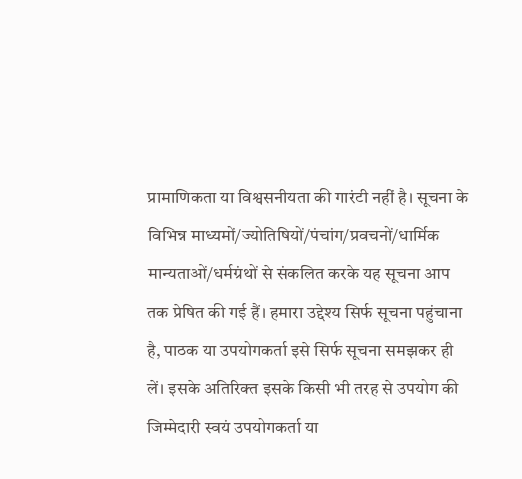प्रामाणिकता या विश्वसनीयता की गारंटी नहीं है। सूचना के विभिन्न माध्यमों/ज्योतिषियों/पंचांग/प्रवचनों/धार्मिक मान्यताओं/धर्मग्रंथों से संकलित करके यह सूचना आप तक प्रेषित की गई हैं। हमारा उद्देश्य सिर्फ सूचना पहुंचाना है, पाठक या उपयोगकर्ता इसे सिर्फ सूचना समझकर ही लें। इसके अतिरिक्त इसके किसी भी तरह से उपयोग की जिम्मेदारी स्वयं उपयोगकर्ता या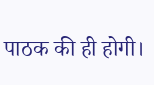पाठक की ही होगी।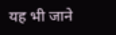यह भी जाने